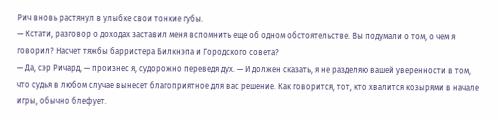Рич вновь растянул в улыбке свои тонкие губы.
— Кстати, разговор о доходах заставил меня вспомнить еще об одном обстоятельстве. Вы подумали о том, о чем я говорил? Насчет тяжбы барристера Билкнэпа и Городского совета?
— Да, сэр Ричард, — произнес я, судорожно переведя дух. — И должен сказать, я не разделяю вашей уверенности в том, что судья в любом случае вынесет благоприятное для вас решение. Как говорится, тот, кто хвалится козырями в начале игры, обычно блефует.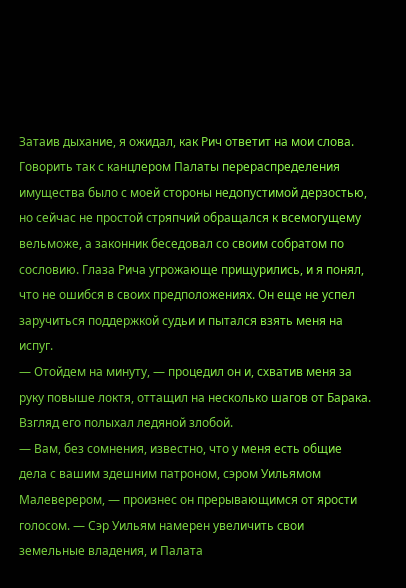Затаив дыхание, я ожидал, как Рич ответит на мои слова. Говорить так с канцлером Палаты перераспределения имущества было с моей стороны недопустимой дерзостью, но сейчас не простой стряпчий обращался к всемогущему вельможе, а законник беседовал со своим собратом по сословию. Глаза Рича угрожающе прищурились, и я понял, что не ошибся в своих предположениях. Он еще не успел заручиться поддержкой судьи и пытался взять меня на испуг.
— Отойдем на минуту, — процедил он и, схватив меня за руку повыше локтя, оттащил на несколько шагов от Барака.
Взгляд его полыхал ледяной злобой.
— Вам, без сомнения, известно, что у меня есть общие дела с вашим здешним патроном, сэром Уильямом Малеверером, — произнес он прерывающимся от ярости голосом. — Сэр Уильям намерен увеличить свои земельные владения, и Палата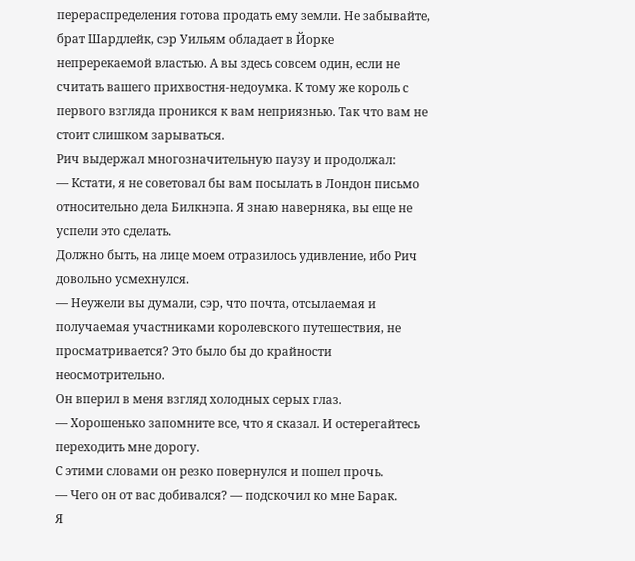перераспределения готова продать ему земли. Не забывайте, брат Шардлейк, сэр Уильям обладает в Йорке непререкаемой властью. А вы здесь совсем один, если не считать вашего прихвостня-недоумка. К тому же король с первого взгляда проникся к вам неприязнью. Так что вам не стоит слишком зарываться.
Рич выдержал многозначительную паузу и продолжал:
— Кстати, я не советовал бы вам посылать в Лондон письмо относительно дела Билкнэпа. Я знаю наверняка, вы еще не успели это сделать.
Должно быть, на лице моем отразилось удивление, ибо Рич довольно усмехнулся.
— Неужели вы думали, сэр, что почта, отсылаемая и получаемая участниками королевского путешествия, не просматривается? Это было бы до крайности неосмотрительно.
Он вперил в меня взгляд холодных серых глаз.
— Хорошенько запомните все, что я сказал. И остерегайтесь переходить мне дорогу.
С этими словами он резко повернулся и пошел прочь.
— Чего он от вас добивался? — подскочил ко мне Барак.
Я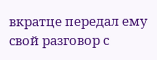вкратце передал ему свой разговор с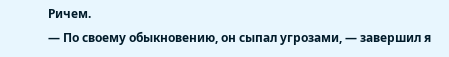Ричем.
— По своему обыкновению, он сыпал угрозами, — завершил я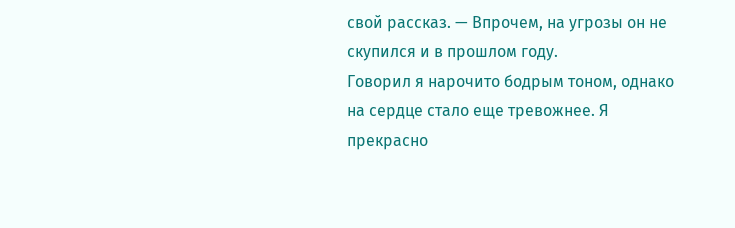свой рассказ. — Впрочем, на угрозы он не скупился и в прошлом году.
Говорил я нарочито бодрым тоном, однако на сердце стало еще тревожнее. Я прекрасно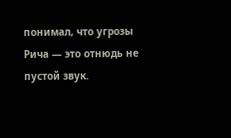понимал, что угрозы Рича — это отнюдь не пустой звук.